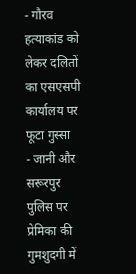- गौरव हत्याकांड को लेकर दलितों का एसएसपी कार्यालय पर फूटा गुस्सा
- जानी और सरूरपुर पुलिस पर प्रेमिका की गुमशुदगी में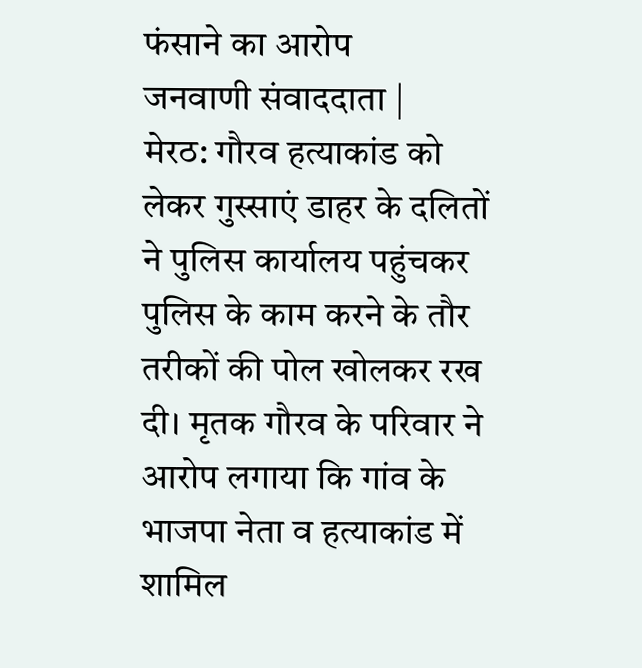फंसाने का आरोप
जनवाणी संवाददाता |
मेरठ: गौरव हत्याकांड को लेकर गुस्साएं डाहर के दलितों ने पुलिस कार्यालय पहुंचकर पुलिस के काम करने के तौर तरीकों की पोल खोलकर रख दी। मृतक गौरव के परिवार ने आरोप लगाया कि गांव के भाजपा नेता व हत्याकांड में शामिल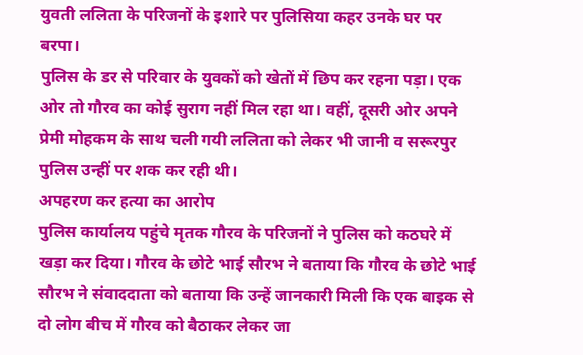युवती ललिता के परिजनों के इशारे पर पुलिसिया कहर उनके घर पर बरपा।
पुलिस के डर से परिवार के युवकों को खेतों में छिप कर रहना पड़ा। एक ओर तो गौरव का कोई सुराग नहीं मिल रहा था। वहीं, दूसरी ओर अपने प्रेमी मोहकम के साथ चली गयी ललिता को लेकर भी जानी व सरूरपुर पुलिस उन्हीं पर शक कर रही थी।
अपहरण कर हत्या का आरोप
पुलिस कार्यालय पहुंचे मृतक गौरव के परिजनों ने पुलिस को कठघरे में खड़ा कर दिया। गौरव के छोटे भाई सौरभ ने बताया कि गौरव के छोटे भाई सौरभ ने संवाददाता को बताया कि उन्हें जानकारी मिली कि एक बाइक से दो लोग बीच में गौरव को बैठाकर लेकर जा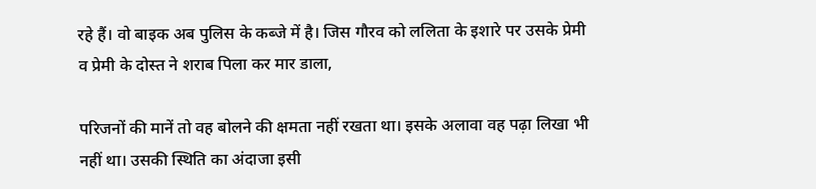रहे हैं। वो बाइक अब पुलिस के कब्जे में है। जिस गौरव को ललिता के इशारे पर उसके प्रेमी व प्रेमी के दोस्त ने शराब पिला कर मार डाला,

परिजनों की मानें तो वह बोलने की क्षमता नहीं रखता था। इसके अलावा वह पढ़ा लिखा भी नहीं था। उसकी स्थिति का अंदाजा इसी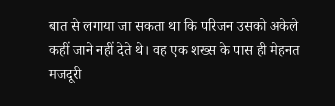बात से लगाया जा सकता था कि परिजन उसको अकेले कहीं जाने नहीं देते थे। वह एक शख्स के पास ही मेहनत मजदूरी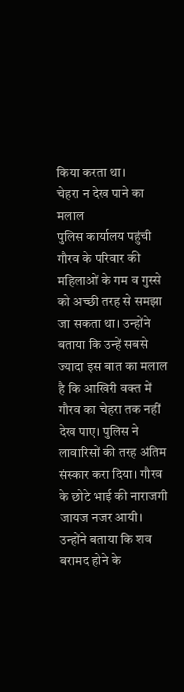किया करता था।
चेहरा न देख पाने का मलाल
पुलिस कार्यालय पहुंची गौरव के परिवार की महिलाओं के गम व गुस्से को अच्छी तरह से समझा जा सकता था। उन्होंने बताया कि उन्हें सबसे ज्यादा इस बात का मलाल है कि आखिरी वक्त में गौरव का चेहरा तक नहीं देख पाए। पुलिस ने लावारिसों की तरह अंतिम संस्कार करा दिया। गौरव के छोटे भाई की नाराजगी जायज नजर आयी।
उन्होंने बताया कि शव बरामद होने के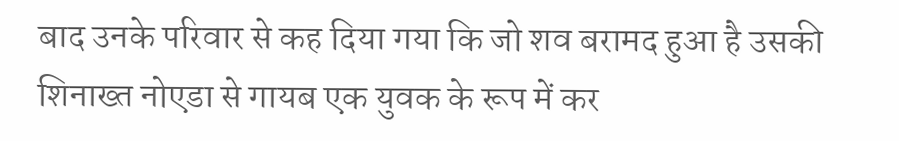बाद उनके परिवार से कह दिया गया कि जो शव बरामद हुआ है उसकी शिनाख्त नोएडा से गायब एक युवक के रूप में कर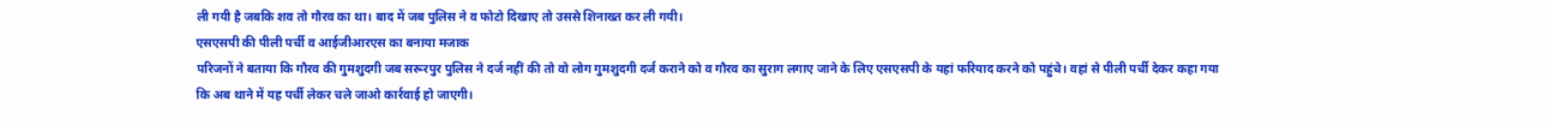ली गयी है जबकि शव तो गौरव का था। बाद में जब पुलिस ने व फोटो दिखाए तो उससे शिनाख्त कर ली गयी।
एसएसपी की पीली पर्ची व आईजीआरएस का बनाया मजाक
परिजनों ने बताया कि गौरव की गुमशुदगी जब सरूरपुर पुलिस ने दर्ज नहीं की तो वो लोग गुमशुदगी दर्ज कराने को व गौरव का सुराग लगाए जाने के लिए एसएसपी के यहां फरियाद करने को पहुंचे। वहां से पीली पर्ची देकर कहा गया कि अब थाने में यह पर्ची लेकर चले जाओ कार्रवाई हो जाएगी।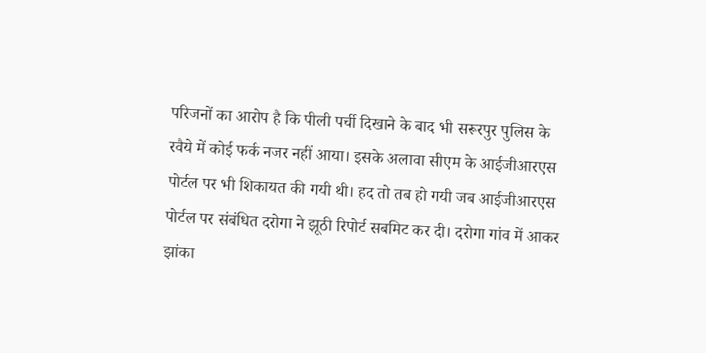परिजनों का आरोप है कि पीली पर्ची दिखाने के बाद भी सरूरपुर पुलिस के रवैये में कोई फर्क नजर नहीं आया। इसके अलावा सीएम के आईजीआरएस पोर्टल पर भी शिकायत की गयी थी। हद तो तब हो गयी जब आईजीआरएस पोर्टल पर संबंधित दरोगा ने झूठी रिपोर्ट सबमिट कर दी। दरोगा गांव में आकर झांका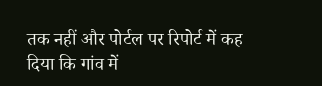तक नहीं और पोर्टल पर रिपोर्ट में कह दिया कि गांव में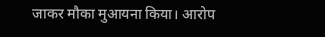जाकर मौका मुआयना किया। आरोप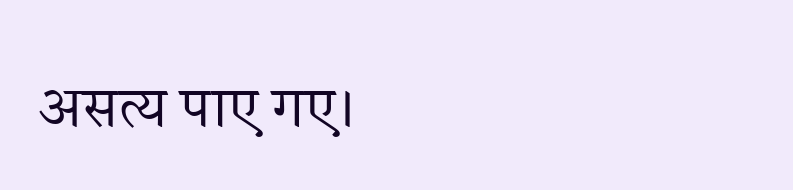असत्य पाए गए।